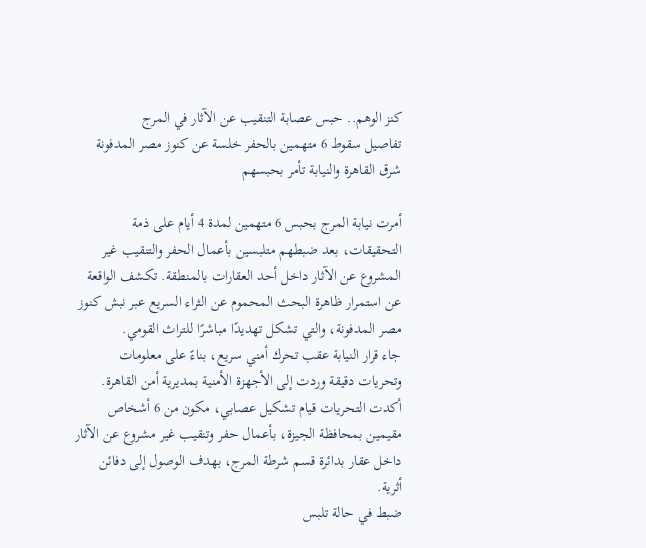كنز الوهم.. حبس عصابة التنقيب عن الآثار في المرج
تفاصيل سقوط 6 متهمين بالحفر خلسة عن كنوز مصر المدفونة شرق القاهرة والنيابة تأمر بحبسهم

أمرت نيابة المرج بحبس 6 متهمين لمدة 4 أيام على ذمة التحقيقات، بعد ضبطهم متلبسين بأعمال الحفر والتنقيب غير المشروع عن الآثار داخل أحد العقارات بالمنطقة. تكشف الواقعة عن استمرار ظاهرة البحث المحموم عن الثراء السريع عبر نبش كنوز مصر المدفونة، والتي تشكل تهديدًا مباشرًا للتراث القومي.
جاء قرار النيابة عقب تحرك أمني سريع، بناءً على معلومات وتحريات دقيقة وردت إلى الأجهزة الأمنية بمديرية أمن القاهرة. أكدت التحريات قيام تشكيل عصابي، مكون من 6 أشخاص مقيمين بمحافظة الجيزة، بأعمال حفر وتنقيب غير مشروع عن الآثار داخل عقار بدائرة قسم شرطة المرج، بهدف الوصول إلى دفائن أثرية.
ضبط في حالة تلبس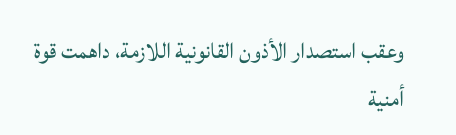وعقب استصدار الأذون القانونية اللازمة، داهمت قوة أمنية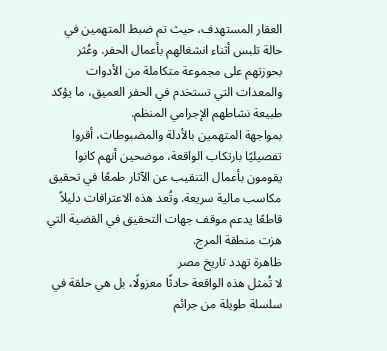العقار المستهدف، حيث تم ضبط المتهمين في حالة تلبس أثناء انشغالهم بأعمال الحفر. وعُثر بحوزتهم على مجموعة متكاملة من الأدوات والمعدات التي تستخدم في الحفر العميق، ما يؤكد طبيعة نشاطهم الإجرامي المنظم.
بمواجهة المتهمين بالأدلة والمضبوطات، أقروا تفصيليًا بارتكاب الواقعة، موضحين أنهم كانوا يقومون بأعمال التنقيب عن الآثار طمعًا في تحقيق مكاسب مالية سريعة. وتُعد هذه الاعترافات دليلاً قاطعًا يدعم موقف جهات التحقيق في القضية التي هزت منطقة المرج.
ظاهرة تهدد تاريخ مصر
لا تُمثل هذه الواقعة حادثًا معزولًا، بل هي حلقة في سلسلة طويلة من جرائم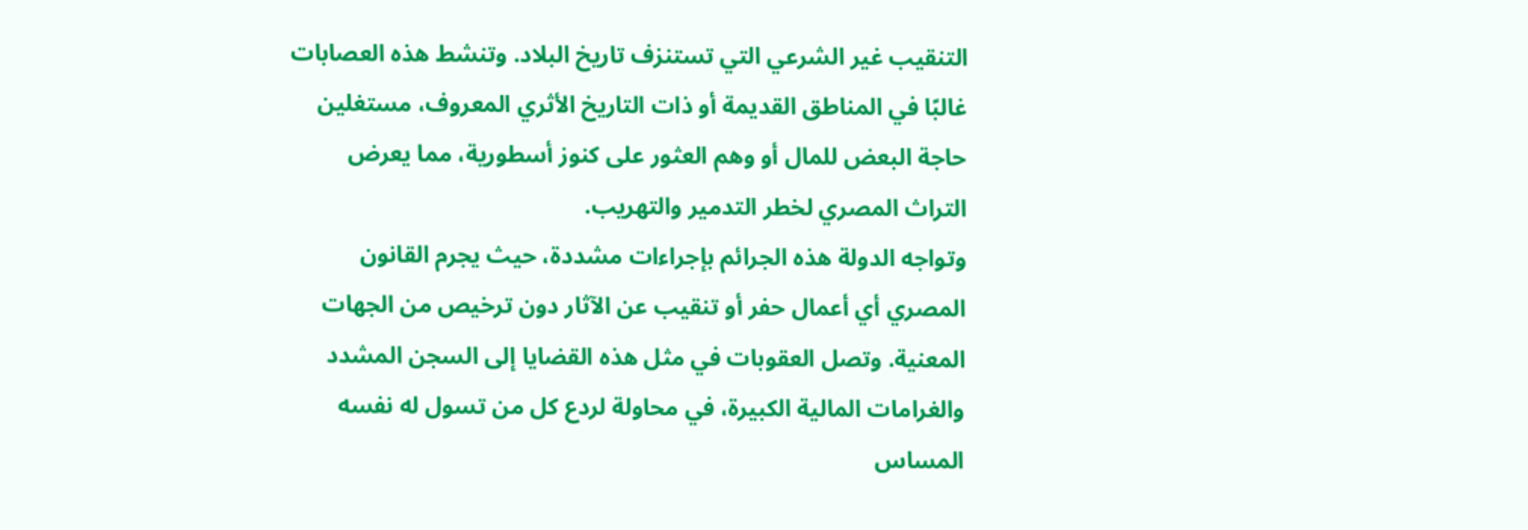التنقيب غير الشرعي التي تستنزف تاريخ البلاد. وتنشط هذه العصابات غالبًا في المناطق القديمة أو ذات التاريخ الأثري المعروف، مستغلين حاجة البعض للمال أو وهم العثور على كنوز أسطورية، مما يعرض التراث المصري لخطر التدمير والتهريب.
وتواجه الدولة هذه الجرائم بإجراءات مشددة، حيث يجرم القانون المصري أي أعمال حفر أو تنقيب عن الآثار دون ترخيص من الجهات المعنية. وتصل العقوبات في مثل هذه القضايا إلى السجن المشدد والغرامات المالية الكبيرة، في محاولة لردع كل من تسول له نفسه المساس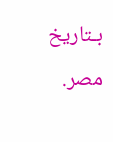بـتاريخ مصر.